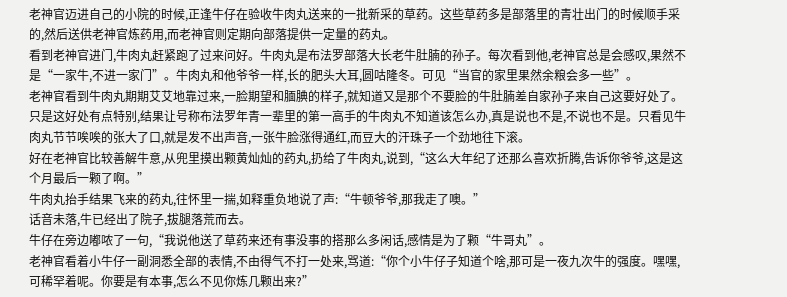老神官迈进自己的小院的时候,正逢牛仔在验收牛肉丸送来的一批新采的草药。这些草药多是部落里的青壮出门的时候顺手采的,然后送供老神官炼药用,而老神官则定期向部落提供一定量的药丸。
看到老神官进门,牛肉丸赶紧跑了过来问好。牛肉丸是布法罗部落大长老牛肚腩的孙子。每次看到他,老神官总是会感叹,果然不是“一家牛,不进一家门”。牛肉丸和他爷爷一样,长的肥头大耳,圆咕隆冬。可见“当官的家里果然余粮会多一些”。
老神官看到牛肉丸期期艾艾地靠过来,一脸期望和腼腆的样子,就知道又是那个不要脸的牛肚腩差自家孙子来自己这要好处了。
只是这好处有点特别,结果让号称布法罗年青一辈里的第一高手的牛肉丸不知道该怎么办,真是说也不是,不说也不是。只看见牛肉丸节节唉唉的张大了口,就是发不出声音,一张牛脸涨得通红,而豆大的汗珠子一个劲地往下滚。
好在老神官比较善解牛意,从兜里摸出颗黄灿灿的药丸,扔给了牛肉丸,说到,“这么大年纪了还那么喜欢折腾,告诉你爷爷,这是这个月最后一颗了啊。”
牛肉丸抬手结果飞来的药丸,往怀里一揣,如释重负地说了声:“牛顿爷爷,那我走了噢。”
话音未落,牛已经出了院子,拔腿落荒而去。
牛仔在旁边嘟哝了一句,“我说他送了草药来还有事没事的搭那么多闲话,感情是为了颗“牛哥丸”。
老神官看着小牛仔一副洞悉全部的表情,不由得气不打一处来,骂道:“你个小牛仔子知道个啥,那可是一夜九次牛的强度。嘿嘿,可稀罕着呢。你要是有本事,怎么不见你炼几颗出来?”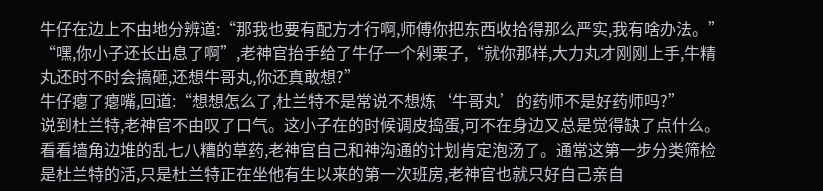牛仔在边上不由地分辨道:“那我也要有配方才行啊,师傅你把东西收拾得那么严实,我有啥办法。”
“嘿,你小子还长出息了啊”,老神官抬手给了牛仔一个剁栗子,“就你那样,大力丸才刚刚上手,牛精丸还时不时会搞砸,还想牛哥丸,你还真敢想?”
牛仔瘪了瘪嘴,回道:“想想怎么了,杜兰特不是常说不想炼‘牛哥丸’的药师不是好药师吗?”
说到杜兰特,老神官不由叹了口气。这小子在的时候调皮捣蛋,可不在身边又总是觉得缺了点什么。
看看墙角边堆的乱七八糟的草药,老神官自己和神沟通的计划肯定泡汤了。通常这第一步分类筛检是杜兰特的活,只是杜兰特正在坐他有生以来的第一次班房,老神官也就只好自己亲自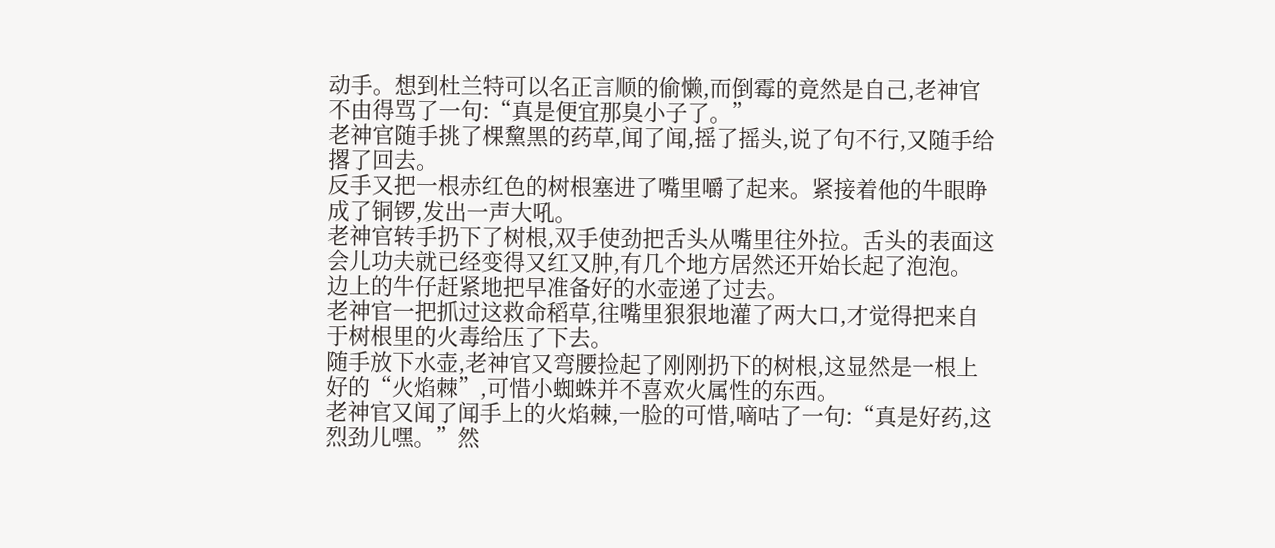动手。想到杜兰特可以名正言顺的偷懒,而倒霉的竟然是自己,老神官不由得骂了一句:“真是便宜那臭小子了。”
老神官随手挑了棵黧黑的药草,闻了闻,摇了摇头,说了句不行,又随手给撂了回去。
反手又把一根赤红色的树根塞进了嘴里嚼了起来。紧接着他的牛眼睁成了铜锣,发出一声大吼。
老神官转手扔下了树根,双手使劲把舌头从嘴里往外拉。舌头的表面这会儿功夫就已经变得又红又肿,有几个地方居然还开始长起了泡泡。
边上的牛仔赶紧地把早准备好的水壶递了过去。
老神官一把抓过这救命稻草,往嘴里狠狠地灌了两大口,才觉得把来自于树根里的火毒给压了下去。
随手放下水壶,老神官又弯腰捡起了刚刚扔下的树根,这显然是一根上好的“火焰棘”,可惜小蜘蛛并不喜欢火属性的东西。
老神官又闻了闻手上的火焰棘,一脸的可惜,嘀咕了一句:“真是好药,这烈劲儿嘿。”然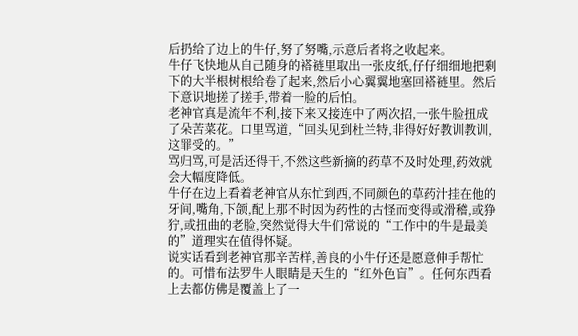后扔给了边上的牛仔,努了努嘴,示意后者将之收起来。
牛仔飞快地从自己随身的褡裢里取出一张皮纸,仔仔细细地把剩下的大半根树根给卷了起来,然后小心翼翼地塞回褡裢里。然后下意识地搓了搓手,带着一脸的后怕。
老神官真是流年不利,接下来又接连中了两次招,一张牛脸扭成了朵苦菜花。口里骂道,“回头见到杜兰特,非得好好教训教训,这罪受的。”
骂归骂,可是活还得干,不然这些新摘的药草不及时处理,药效就会大幅度降低。
牛仔在边上看着老神官从东忙到西,不同颜色的草药汁挂在他的牙间,嘴角,下颌,配上那不时因为药性的古怪而变得或滑稽,或狰狞,或扭曲的老脸,突然觉得大牛们常说的“工作中的牛是最美的”道理实在值得怀疑。
说实话看到老神官那辛苦样,善良的小牛仔还是愿意伸手帮忙的。可惜布法罗牛人眼睛是天生的“红外色盲”。任何东西看上去都仿佛是覆盖上了一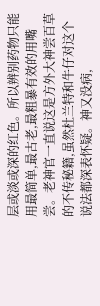层或淡或深的红色。所以辨别药物只能用最简单,最古老,最粗暴有效的用嘴尝。老神官一直说这是方外大神尝百草的不传秘籍,虽然杜兰特和牛仔对这个说法都深表怀疑。神又没病,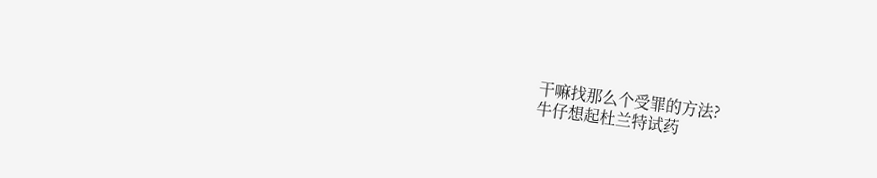干嘛找那么个受罪的方法?
牛仔想起杜兰特试药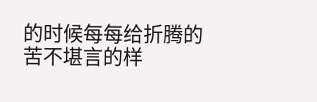的时候每每给折腾的苦不堪言的样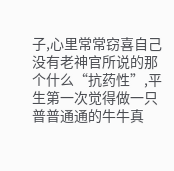子,心里常常窃喜自己没有老神官所说的那个什么“抗药性”,平生第一次觉得做一只普普通通的牛牛真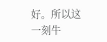好。所以这一刻牛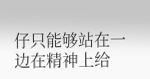仔只能够站在一边在精神上给